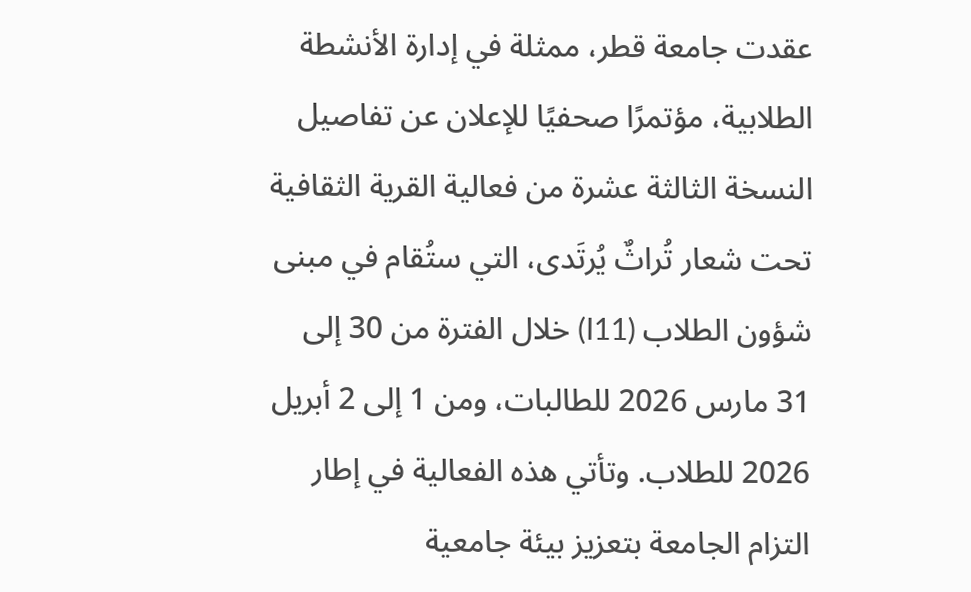عقدت جامعة قطر، ممثلة في إدارة الأنشطة الطلابية، مؤتمرًا صحفيًا للإعلان عن تفاصيل النسخة الثالثة عشرة من فعالية القرية الثقافية تحت شعار تُراثٌ يُرتَدى، التي ستُقام في مبنى شؤون الطلاب (I11) خلال الفترة من 30 إلى 31 مارس 2026 للطالبات، ومن 1 إلى 2 أبريل 2026 للطلاب. وتأتي هذه الفعالية في إطار التزام الجامعة بتعزيز بيئة جامعية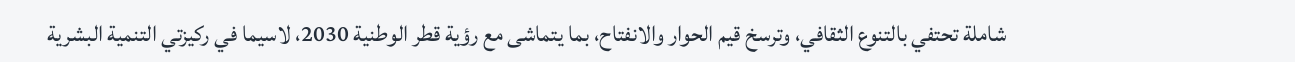شاملة تحتفي بالتنوع الثقافي، وترسخ قيم الحوار والانفتاح، بما يتماشى مع رؤية قطر الوطنية 2030، لاسيما في ركيزتي التنمية البشرية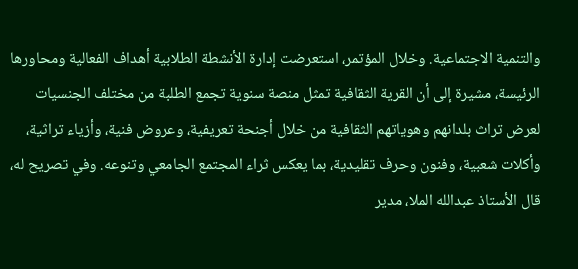والتنمية الاجتماعية. وخلال المؤتمر، استعرضت إدارة الأنشطة الطلابية أهداف الفعالية ومحاورها الرئيسة، مشيرة إلى أن القرية الثقافية تمثل منصة سنوية تجمع الطلبة من مختلف الجنسيات لعرض تراث بلدانهم وهوياتهم الثقافية من خلال أجنحة تعريفية، وعروض فنية، وأزياء تراثية، وأكلات شعبية، وفنون وحرف تقليدية، بما يعكس ثراء المجتمع الجامعي وتنوعه. وفي تصريح له، قال الأستاذ عبدالله الملا، مدير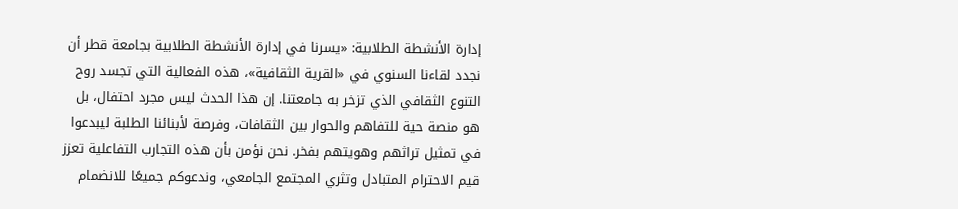إدارة الأنشطة الطلابية: «يسرنا في إدارة الأنشطة الطلابية بجامعة قطر أن نجدد لقاءنا السنوي في «القرية الثقافية»، هذه الفعالية التي تجسد روح التنوع الثقافي الذي تزخر به جامعتنا. إن هذا الحدث ليس مجرد احتفال، بل هو منصة حية للتفاهم والحوار بين الثقافات، وفرصة لأبنائنا الطلبة ليبدعوا في تمثيل تراثهم وهويتهم بفخر. نحن نؤمن بأن هذه التجارب التفاعلية تعزز قيم الاحترام المتبادل وتثري المجتمع الجامعي، وندعوكم جميعًا للانضمام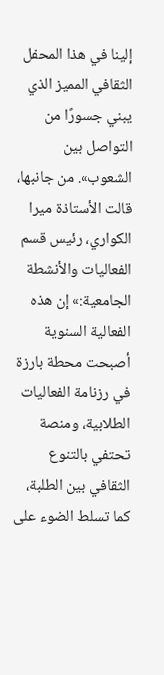إلينا في هذا المحفل الثقافي المميز الذي يبني جسورًا من التواصل بين الشعوب». من جانبها، قالت الأستاذة ميرا الكواري، رئيس قسم الفعاليات والأنشطة الجامعية:» إن هذه الفعالية السنوية أصبحت محطة بارزة في رزنامة الفعاليات الطلابية، ومنصة تحتفي بالتنوع الثقافي بين الطلبة، كما تسلط الضوء على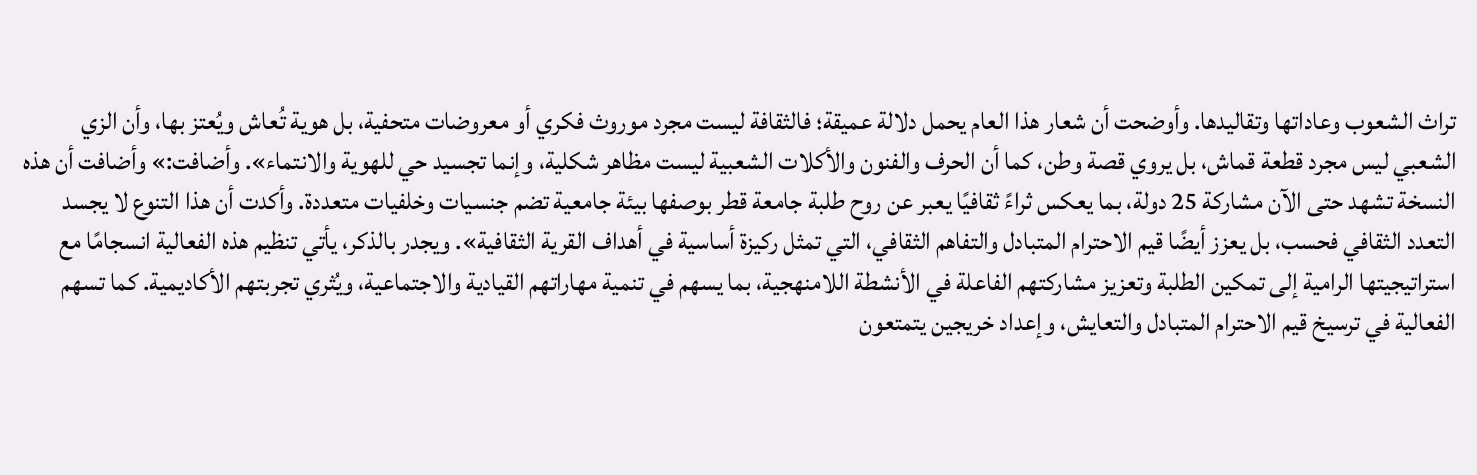تراث الشعوب وعاداتها وتقاليدها. وأوضحت أن شعار هذا العام يحمل دلالة عميقة؛ فالثقافة ليست مجرد موروث فكري أو معروضات متحفية، بل هوية تُعاش ويُعتز بها، وأن الزي الشعبي ليس مجرد قطعة قماش، بل يروي قصة وطن، كما أن الحرف والفنون والأكلات الشعبية ليست مظاهر شكلية، وإنما تجسيد حي للهوية والانتماء». وأضافت:» وأضافت أن هذه النسخة تشهد حتى الآن مشاركة 25 دولة، بما يعكس ثراءً ثقافيًا يعبر عن روح طلبة جامعة قطر بوصفها بيئة جامعية تضم جنسيات وخلفيات متعددة. وأكدت أن هذا التنوع لا يجسد التعدد الثقافي فحسب، بل يعزز أيضًا قيم الاحترام المتبادل والتفاهم الثقافي، التي تمثل ركيزة أساسية في أهداف القرية الثقافية». ويجدر بالذكر، يأتي تنظيم هذه الفعالية انسجامًا مع استراتيجيتها الرامية إلى تمكين الطلبة وتعزيز مشاركتهم الفاعلة في الأنشطة اللامنهجية، بما يسهم في تنمية مهاراتهم القيادية والاجتماعية، ويُثري تجربتهم الأكاديمية. كما تسهم الفعالية في ترسيخ قيم الاحترام المتبادل والتعايش، وإعداد خريجين يتمتعون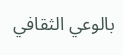بالوعي الثقافي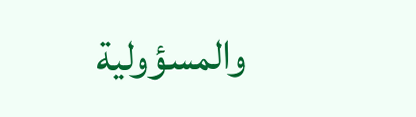والمسؤولية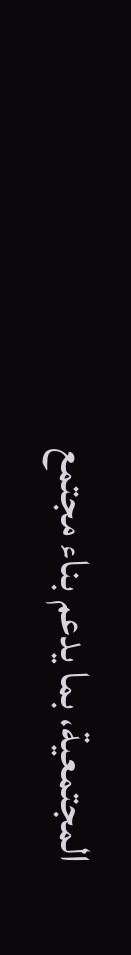المجتمعية، بما يدعم بناء مجتمع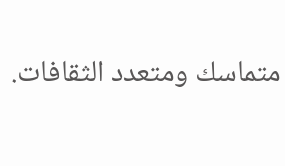متماسك ومتعدد الثقافات.